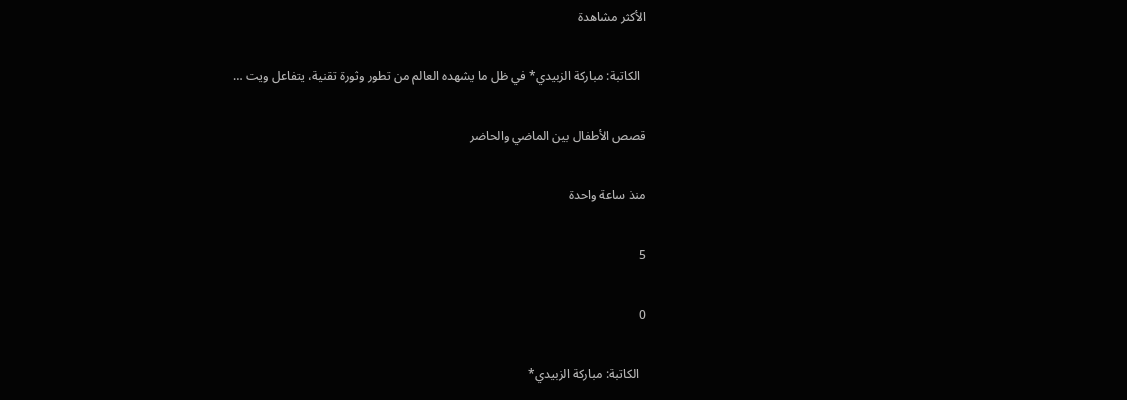الأكثر مشاهدة

  الكاتبة: مباركة الزبيدي* في ظل ما يشهده العالم من تطور وثورة تقنية، يتفاعل ويت …

قصص الأطفال بين الماضي والحاضر

منذ ساعة واحدة

5

0

  الكاتبة: مباركة الزبيدي*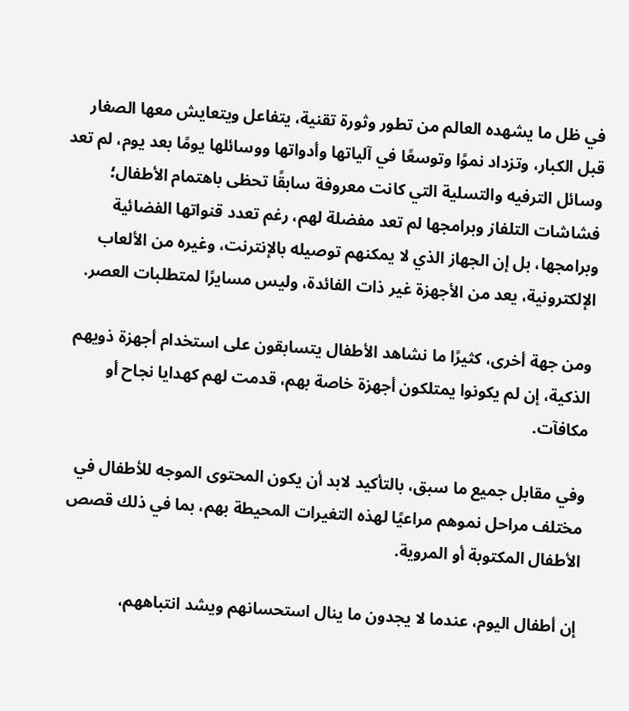في ظل ما يشهده العالم من تطور وثورة تقنية، يتفاعل ويتعايش معها الصغار قبل الكبار، وتزداد نموًا وتوسعًا في آلياتها وأدواتها ووسائلها يومًا بعد يوم، لم تعد وسائل الترفيه والتسلية التي كانت معروفة سابقًا تحظى باهتمام الأطفال؛ فشاشات التلفاز وبرامجها لم تعد مفضلة لهم، رغم تعدد قنواتها الفضائية وبرامجها، بل إن الجهاز الذي لا يمكنهم توصيله بالإنترنت، وغيره من الألعاب الإلكترونية، يعد من الأجهزة غير ذات الفائدة، وليس مسايرًا لمتطلبات العصر.

ومن جهة أخرى، كثيرًا ما نشاهد الأطفال يتسابقون على استخدام أجهزة ذويهم الذكية، إن لم يكونوا يمتلكون أجهزة خاصة بهم، قدمت لهم كهدايا نجاح أو مكافآت.

وفي مقابل جميع ما سبق، بالتأكيد لابد أن يكون المحتوى الموجه للأطفال في مختلف مراحل نموهم مراعيًا لهذه التغيرات المحيطة بهم، بما في ذلك قصص الأطفال المكتوبة أو المروية.

إن أطفال اليوم، عندما لا يجدون ما ينال استحسانهم ويشد انتباههم،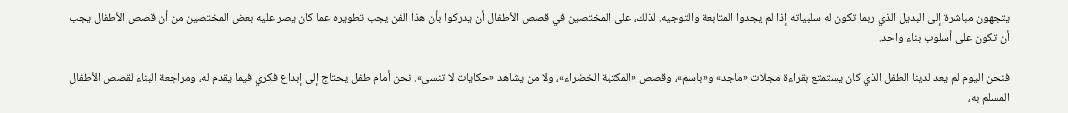يتجهون مباشرة إلى البديل الذي ربما تكون له سلبياته إذا لم يجدوا المتابعة والتوجيه. لذلك، على المختصين في قصص الأطفال أن يدركوا بأن هذا الفن يجب تطويره عما كان يصر عليه بعض المختصين من أن قصص الأطفال يجب أن تكون على أسلوب بناء واحد.

فنحن اليوم لم يعد لدينا الطفل الذي كان يستمتع بقراءة مجلات «ماجد» و«باسم»، وقصص «المكتبة الخضراء»، ولا من يشاهد «حكايات لا تنسى». نحن أمام طفل يحتاج إلى إبداع فكري فيما يقدم له، ومراجعة البناء لقصص الأطفال المسلم به،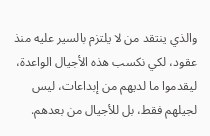والذي ينتقد من لا يلتزم بالسير عليه منذ عقود، لكي نكسب هذه الأجيال الواعدة، ليقدموا ما لديهم من إبداعات، ليس لجيلهم فقط، بل للأجيال من بعدهم.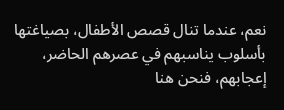نعم، عندما تنال قصص الأطفال، بصياغتها بأسلوب يناسبهم في عصرهم الحاضر، إعجابهم، فنحن هنا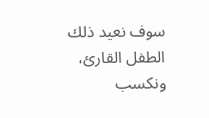سوف نعيد ذلك الطفل القارئ، ونكسب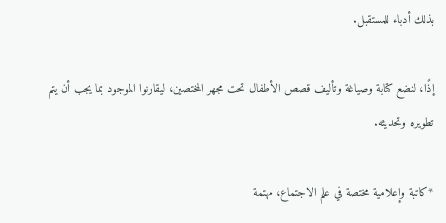بذلك أدباء للمستقبل.

إذًا، لنضع كتابة وصياغة وتأليف قصص الأطفال تحت مجهر المختصين، ليقارنوا الموجود بما يجب أن يتم تطويره وتحديثه.

*كاتبة وإعلامية مختصة في علم الاجتماع، مهتمة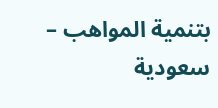بتنمية المواهب – سعودية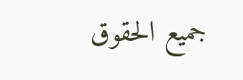جميع الحقوق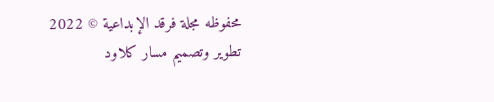محفوظه مجلة فرقد الإبداعية © 2022
تطوير وتصميم مسار كلاود